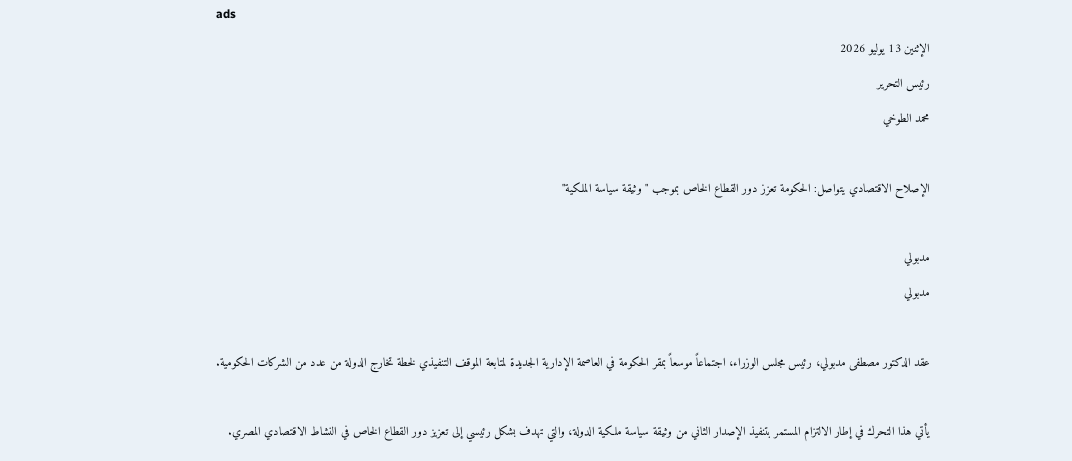ads
الإثنين 13 يوليو 2026
رئيس التحرير
محمد الطوخي

الإصلاح الاقتصادي يتواصل: الحكومة تعزز دور القطاع الخاص بموجب "وثيقة سياسة الملكية"

مدبولي
مدبولي

عقد الدكتور مصطفى مدبولي، رئيس مجلس الوزراء، اجتماعاً موسعاً بمقر الحكومة في العاصمة الإدارية الجديدة لمتابعة الموقف التنفيذي لخطة تخارج الدولة من عدد من الشركات الحكومية.

يأتي هذا التحرك في إطار الالتزام المستمر بتنفيذ الإصدار الثاني من وثيقة سياسة ملكية الدولة، والتي تهدف بشكل رئيسي إلى تعزيز دور القطاع الخاص في النشاط الاقتصادي المصري.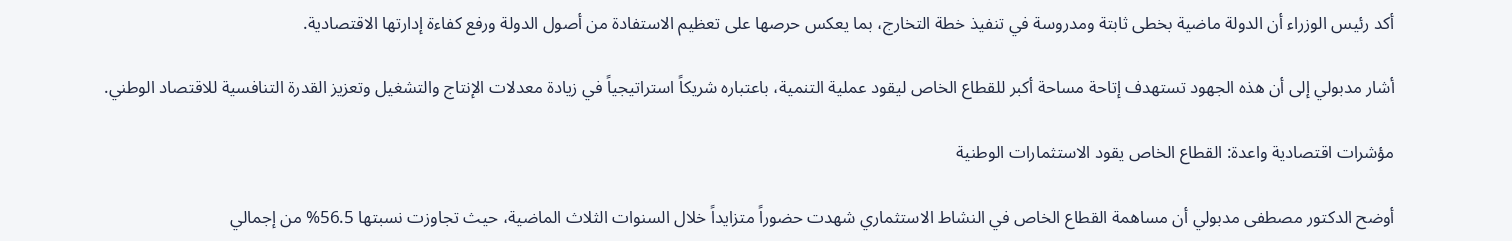أكد رئيس الوزراء أن الدولة ماضية بخطى ثابتة ومدروسة في تنفيذ خطة التخارج، بما يعكس حرصها على تعظيم الاستفادة من أصول الدولة ورفع كفاءة إدارتها الاقتصادية.

أشار مدبولي إلى أن هذه الجهود تستهدف إتاحة مساحة أكبر للقطاع الخاص ليقود عملية التنمية، باعتباره شريكاً استراتيجياً في زيادة معدلات الإنتاج والتشغيل وتعزيز القدرة التنافسية للاقتصاد الوطني.

مؤشرات اقتصادية واعدة: القطاع الخاص يقود الاستثمارات الوطنية

أوضح الدكتور مصطفى مدبولي أن مساهمة القطاع الخاص في النشاط الاستثماري شهدت حضوراً متزايداً خلال السنوات الثلاث الماضية، حيث تجاوزت نسبتها 56.5% من إجمالي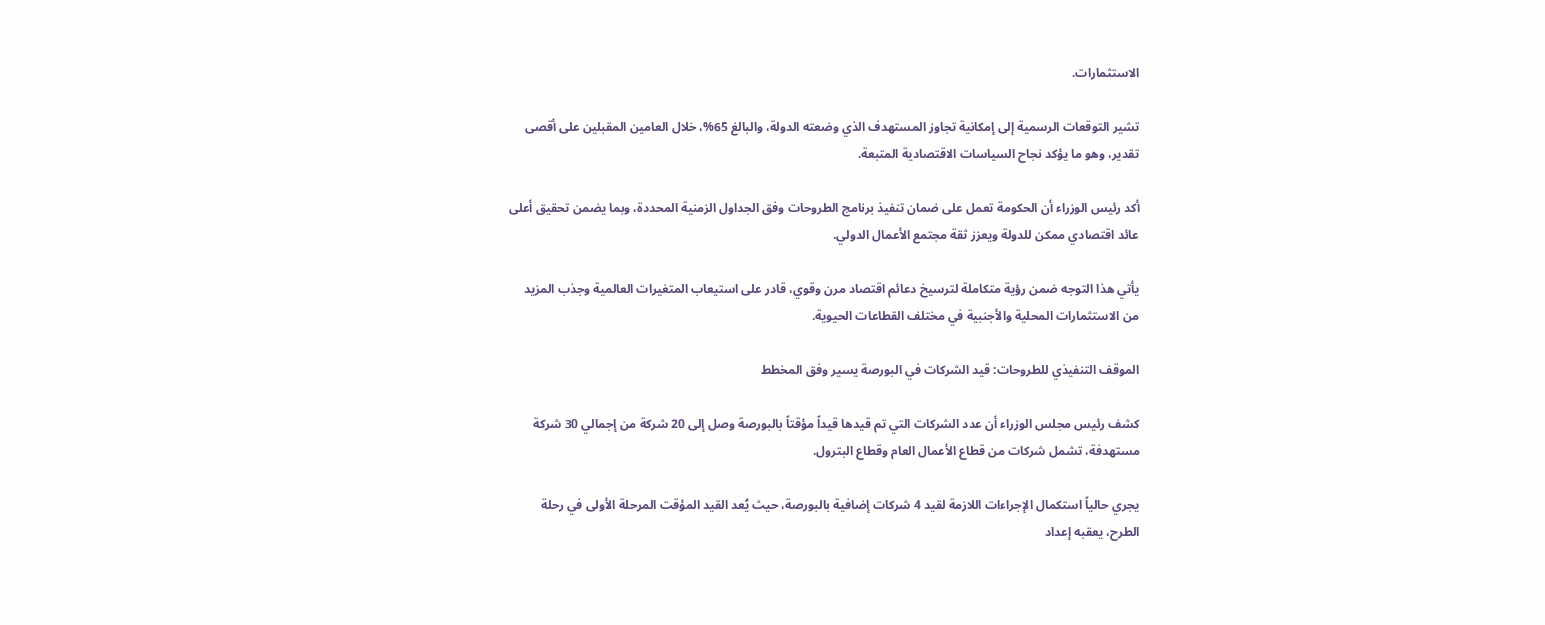الاستثمارات.

تشير التوقعات الرسمية إلى إمكانية تجاوز المستهدف الذي وضعته الدولة، والبالغ 65%، خلال العامين المقبلين على أقصى تقدير، وهو ما يؤكد نجاح السياسات الاقتصادية المتبعة.

أكد رئيس الوزراء أن الحكومة تعمل على ضمان تنفيذ برنامج الطروحات وفق الجداول الزمنية المحددة، وبما يضمن تحقيق أعلى عائد اقتصادي ممكن للدولة ويعزز ثقة مجتمع الأعمال الدولي.

يأتي هذا التوجه ضمن رؤية متكاملة لترسيخ دعائم اقتصاد مرن وقوي، قادر على استيعاب المتغيرات العالمية وجذب المزيد من الاستثمارات المحلية والأجنبية في مختلف القطاعات الحيوية.

الموقف التنفيذي للطروحات: قيد الشركات في البورصة يسير وفق المخطط

كشف رئيس مجلس الوزراء أن عدد الشركات التي تم قيدها قيداً مؤقتاً بالبورصة وصل إلى 20 شركة من إجمالي 30 شركة مستهدفة، تشمل شركات من قطاع الأعمال العام وقطاع البترول.

يجري حالياً استكمال الإجراءات اللازمة لقيد 4 شركات إضافية بالبورصة، حيث يُعد القيد المؤقت المرحلة الأولى في رحلة الطرح، يعقبه إعداد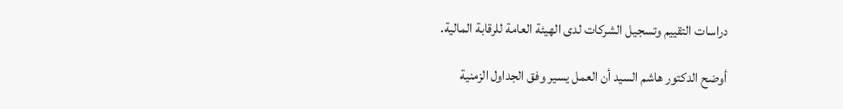دراسات التقييم وتسجيل الشركات لدى الهيئة العامة للرقابة المالية.

أوضح الدكتور هاشم السيد أن العمل يسير وفق الجداول الزمنية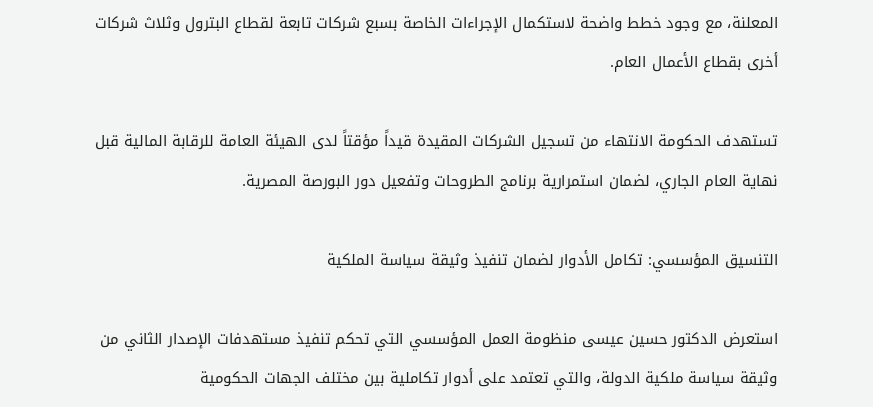المعلنة، مع وجود خطط واضحة لاستكمال الإجراءات الخاصة بسبع شركات تابعة لقطاع البترول وثلاث شركات أخرى بقطاع الأعمال العام.

تستهدف الحكومة الانتهاء من تسجيل الشركات المقيدة قيداً مؤقتاً لدى الهيئة العامة للرقابة المالية قبل نهاية العام الجاري، لضمان استمرارية برنامج الطروحات وتفعيل دور البورصة المصرية.

التنسيق المؤسسي: تكامل الأدوار لضمان تنفيذ وثيقة سياسة الملكية

استعرض الدكتور حسين عيسى منظومة العمل المؤسسي التي تحكم تنفيذ مستهدفات الإصدار الثاني من وثيقة سياسة ملكية الدولة، والتي تعتمد على أدوار تكاملية بين مختلف الجهات الحكومية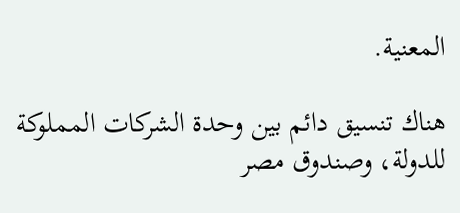المعنية.

هناك تنسيق دائم بين وحدة الشركات المملوكة للدولة، وصندوق مصر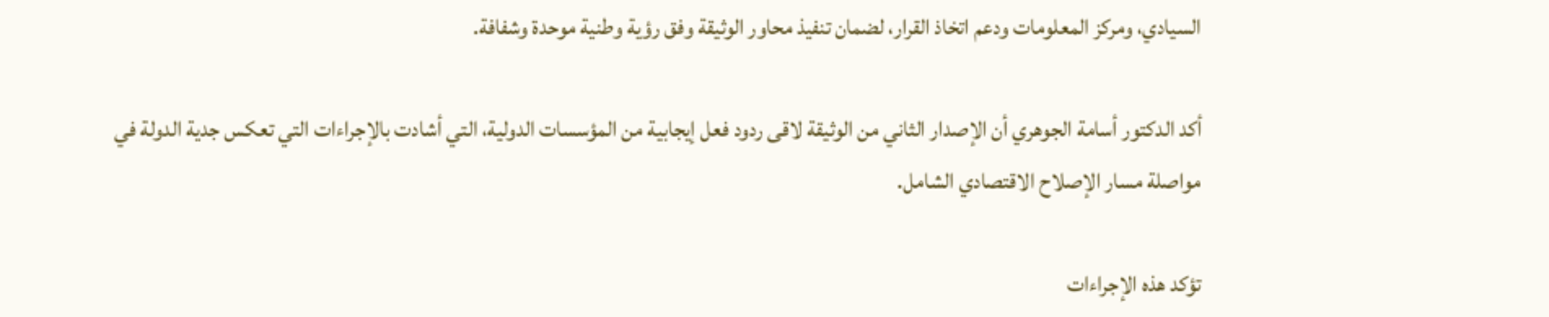السيادي، ومركز المعلومات ودعم اتخاذ القرار، لضمان تنفيذ محاور الوثيقة وفق رؤية وطنية موحدة وشفافة.

أكد الدكتور أسامة الجوهري أن الإصدار الثاني من الوثيقة لاقى ردود فعل إيجابية من المؤسسات الدولية، التي أشادت بالإجراءات التي تعكس جدية الدولة في مواصلة مسار الإصلاح الاقتصادي الشامل.

تؤكد هذه الإجراءات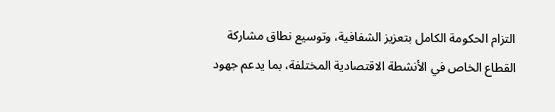التزام الحكومة الكامل بتعزيز الشفافية، وتوسيع نطاق مشاركة القطاع الخاص في الأنشطة الاقتصادية المختلفة، بما يدعم جهود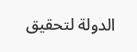الدولة لتحقيق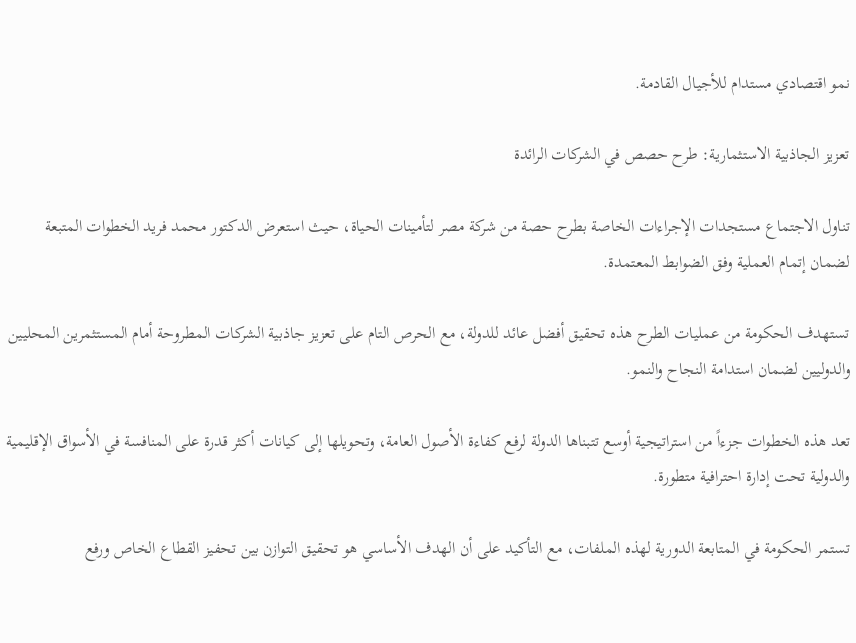نمو اقتصادي مستدام للأجيال القادمة.

تعزيز الجاذبية الاستثمارية: طرح حصص في الشركات الرائدة

تناول الاجتماع مستجدات الإجراءات الخاصة بطرح حصة من شركة مصر لتأمينات الحياة، حيث استعرض الدكتور محمد فريد الخطوات المتبعة لضمان إتمام العملية وفق الضوابط المعتمدة.

تستهدف الحكومة من عمليات الطرح هذه تحقيق أفضل عائد للدولة، مع الحرص التام على تعزيز جاذبية الشركات المطروحة أمام المستثمرين المحليين والدوليين لضمان استدامة النجاح والنمو.

تعد هذه الخطوات جزءاً من استراتيجية أوسع تتبناها الدولة لرفع كفاءة الأصول العامة، وتحويلها إلى كيانات أكثر قدرة على المنافسة في الأسواق الإقليمية والدولية تحت إدارة احترافية متطورة.

تستمر الحكومة في المتابعة الدورية لهذه الملفات، مع التأكيد على أن الهدف الأساسي هو تحقيق التوازن بين تحفيز القطاع الخاص ورفع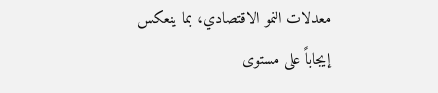معدلات النمو الاقتصادي، بما ينعكس إيجاباً على مستوى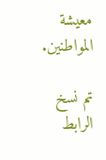معيشة المواطنين.

تم نسخ الرابط